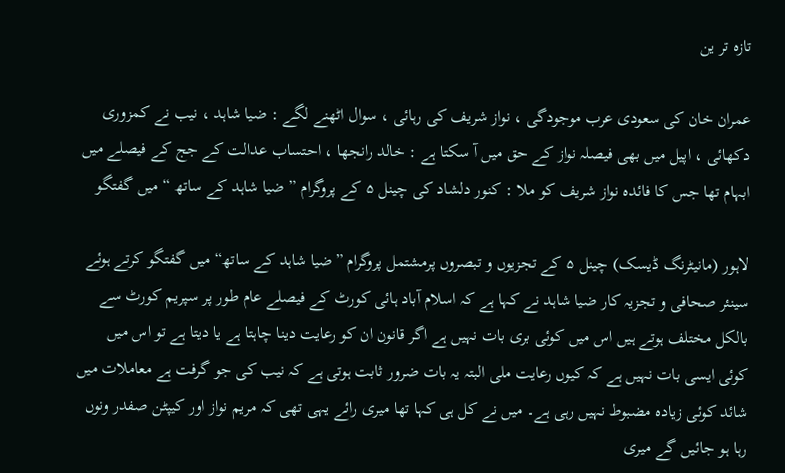تازہ تر ین

عمران خان کی سعودی عرب موجودگی ، نواز شریف کی رہائی ، سوال اٹھنے لگے : ضیا شاہد ، نیب نے کمزوری دکھائی ، اپیل میں بھی فیصلہ نواز کے حق میں آ سکتا ہے : خالد رانجھا ، احتساب عدالت کے جج کے فیصلے میں ابہام تھا جس کا فائدہ نواز شریف کو ملا : کنور دلشاد کی چینل ۵ کے پروگرام ” ضیا شاہد کے ساتھ “ میں گفتگو

لاہور (مانیٹرنگ ڈیسک) چینل ۵ کے تجزیوں و تبصروں پرمشتمل پروگرام ”ضیا شاہد کے ساتھ“ میں گفتگو کرتے ہوئے سینئر صحافی و تجزیہ کار ضیا شاہد نے کہا ہے کہ اسلام آباد ہائی کورٹ کے فیصلے عام طور پر سپریم کورٹ سے بالکل مختلف ہوتے ہیں اس میں کوئی بری بات نہیں ہے اگر قانون ان کو رعایت دینا چاہتا ہے یا دیتا ہے تو اس میں کوئی ایسی بات نہیں ہے کہ کیوں رعایت ملی البتہ یہ بات ضرور ثابت ہوتی ہے کہ نیب کی جو گرفت ہے معاملات میں شائد کوئی زیادہ مضبوط نہیں رہی ہے۔ میں نے کل ہی کہا تھا میری رائے یہی تھی کہ مریم نواز اور کیپٹن صفدر ونوں رہا ہو جائیں گے میری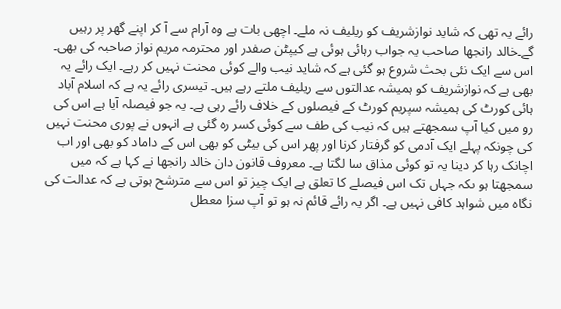رائے یہ تھی کہ شاید نوازشریف کو ریلیف نہ ملے۔ اچھی بات ہے وہ آرام سے آ کر اپنے گھر پر رہیں گے۔خالد رانجھا صاحب یہ جواب رہائی ہوئی ہے کیپٹن صفدر اور محترمہ مریم نواز صاحبہ کی بھی۔ اس سے ایک نئی بحث شروع ہو گئی ہے کہ شاید نیب والے کوئی محنت نہیں کر رہے۔ ایک رائے یہ بھی ہے کہ نوازشریف کو ہمیشہ عدالتوں سے ریلیف ملتے رہے ہیں۔ تیسری رائے یہ ہے کہ اسلام آباد ہائی کورٹ کی ہمیشہ سپریم کورٹ کے فیصلوں کے خلاف رائے رہی ہے۔ یہ جو فیصلہ آیا ہے اس کی رو میں کیا آپ سمجھتے ہیں کہ نیب کی طف سے کوئی کسر رہ گئی ہے انہوں نے پوری محنت نہیں کی چونکہ پہلے ایک آدمی کو گرفتار کرنا اور پھر اس کی بیٹی کو بھی اس کے داماد کو بھی اور اب اچانک رہا کر دینا یہ تو کوئی مذاق سا لگتا ہے۔ معروف قانون دان خالد رانجھا نے کہا ہے کہ میں سمجھتا ہو ںکہ جہاں تک اس فیصلے کا تعلق ہے ایک چیز تو اس سے مترشح ہوتی ہے کہ عدالت کی نگاہ میں شواہد کافی نہیں ہے۔ اگر یہ رائے قائم نہ ہو تو آپ سزا معطل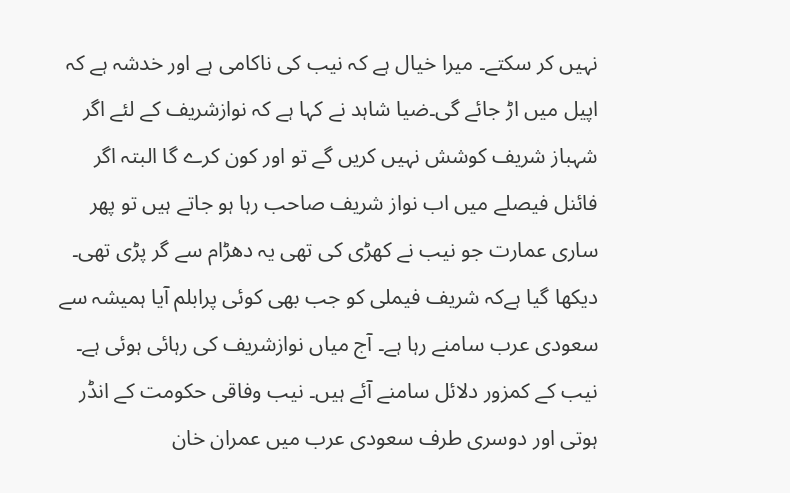نہیں کر سکتے۔ میرا خیال ہے کہ نیب کی ناکامی ہے اور خدشہ ہے کہ اپیل میں اڑ جائے گی۔ضیا شاہد نے کہا ہے کہ نوازشریف کے لئے اگر شہباز شریف کوشش نہیں کریں گے تو اور کون کرے گا البتہ اگر فائنل فیصلے میں اب نواز شریف صاحب رہا ہو جاتے ہیں تو پھر ساری عمارت جو نیب نے کھڑی کی تھی یہ دھڑام سے گر پڑی تھی۔ دیکھا گیا ہےکہ شریف فیملی کو جب بھی کوئی پرابلم آیا ہمیشہ سے سعودی عرب سامنے رہا ہے۔ آج میاں نوازشریف کی رہائی ہوئی ہے۔ نیب کے کمزور دلائل سامنے آئے ہیں۔ نیب وفاقی حکومت کے انڈر ہوتی اور دوسری طرف سعودی عرب میں عمران خان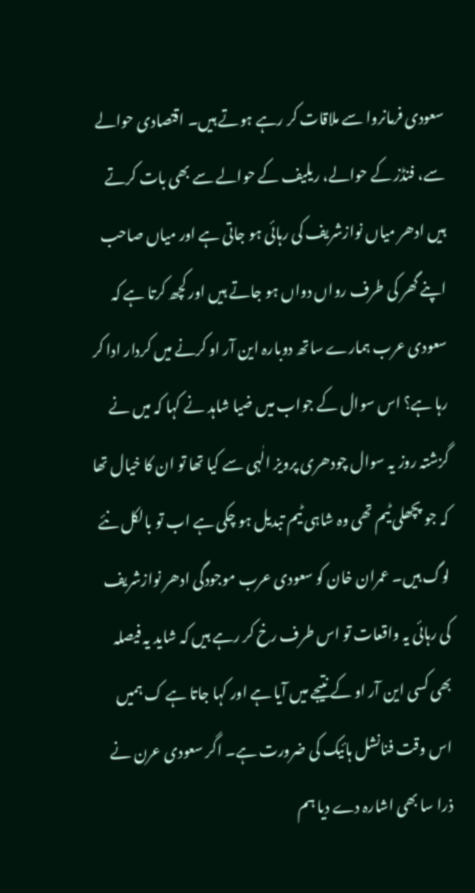سعودی فرمانروا سے ملاقات کر رہے ہوتے ہیں۔ اقتصادی حوالے سے، فنڈز کے حوالے، ریلیف کے حوالے سے بھی بات کرتے ہیں ادھر میاں نوازشریف کی رہائی ہو جاتی ہے اور میاں صاحب اپنے گھر کی طرف رواں دواں ہو جاتے ہیں اور کچھ کرتا ہے کہ سعودی عرب ہمارے ساتھ دوبارہ این آر او کرنے میں کردار ادا کر رہا ہے؟ اس سوال کے جواب میں ضیا شاہد نے کہا کہ میں نے گزشتہ روز یہ سوال چودھری پرویز الٰہی سے کیا تھا تو ان کا خیال تھا کہ جو پچھلی ٹیم تھی وہ شاہی ٹیم تبدیل ہو چکی ہے اب تو بالکل نئے لوگ ہیں۔ عمران خان کو سعودی عرب موجودگی ادھر نوازشریف کی رہائی یہ واقعات تو اس طرف رخ کر رہے ہیں کہ شاید یہ فیصلہ بھی کسی این آر او کے نتیجے میں آیا ہے اور کہا جاتا ہے ک ہمیں اس وقت فنانشل ہائیک کی ضرورت ہے۔ اگر سعودی عرن نے ذرا سا بھی اشارہ دے دیا ہم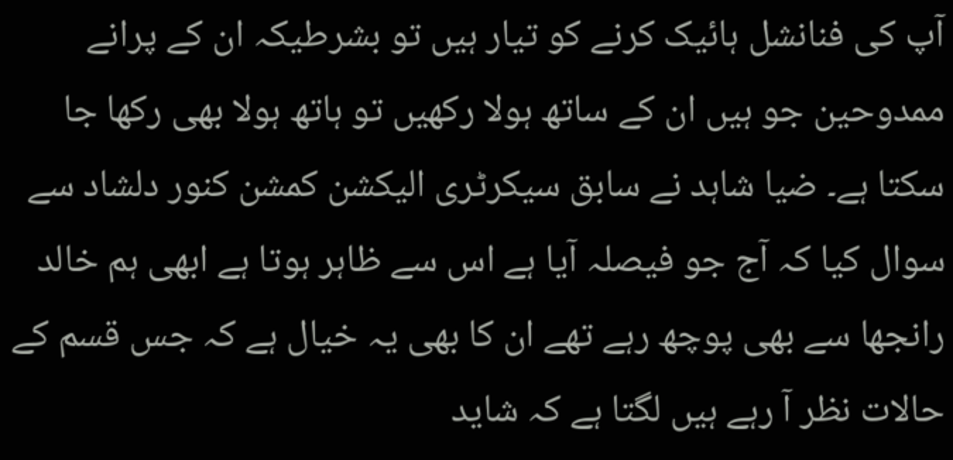آپ کی فنانشل ہائیک کرنے کو تیار ہیں تو بشرطیکہ ان کے پرانے ممدوحین جو ہیں ان کے ساتھ ہولا رکھیں تو ہاتھ ہولا بھی رکھا جا سکتا ہے۔ ضیا شاہد نے سابق سیکرٹری الیکشن کمشن کنور دلشاد سے سوال کیا کہ آج جو فیصلہ آیا ہے اس سے ظاہر ہوتا ہے ابھی ہم خالد رانجھا سے بھی پوچھ رہے تھے ان کا بھی یہ خیال ہے کہ جس قسم کے حالات نظر آ رہے ہیں لگتا ہے کہ شاید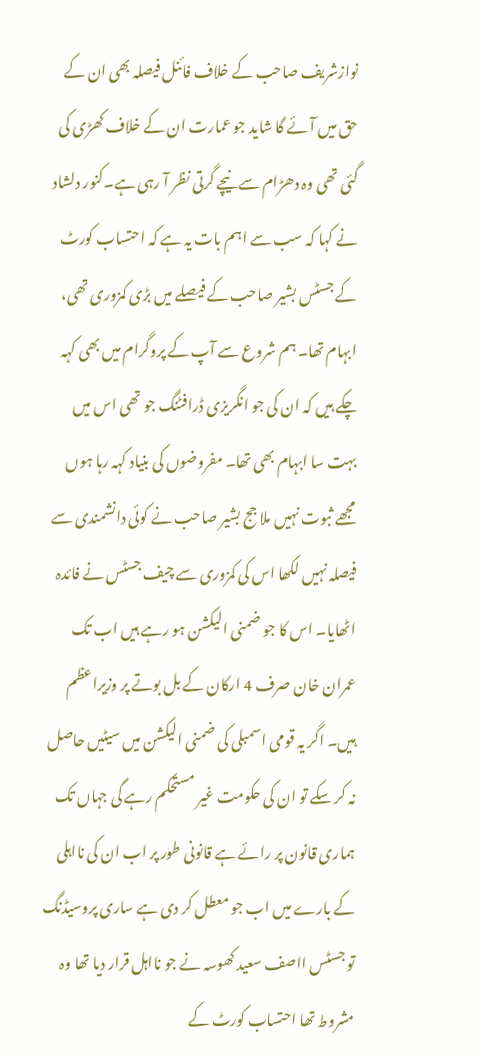نوازشریف صاحب کے خلاف فائنل فیصلہ بھی ان کے حق میں آئے گا شاید جو عمارت ان کے خلاف کھڑی کی گئی تھی وہ دھڑام سے نیچے گرتی نظر آ رہی ہے۔کنور دلشاد نے کہا کہ سب سے اہم بات یہ ہے کہ احتساب کورٹ کے جسٹس بشیر صاحب کے فیصلے میں بڑی کمزوری تھی، ابہام تھا۔ ہم شروع سے آپ کے پروگرام میں بھی کہہ چکے ہیں کہ ان کی جو انگریزی ڈرافٹنگ جو تھی اس میں بہت سا ابہام بھی تھا۔ مفروضوں کی بنیاد کہہ رہا ہوں مجھے ثبوت نہیں ملا جج بشیر صاحب نے کوئی دانشمندی سے فیصلہ نہیں لکھا اس کی کمزوری سے چیف جسٹس نے فائدہ اٹھایا۔ اس کا جو ضمنی الیکشن ہو رہے ہیں اب تک عمران خان صرف 4 ارکان کے بل بوتے پر وزیراعظم ہیں۔ اگر یہ قومی اسمبلی کی ضمنی الیکشن میں سیٹیں حاصل نہ کر سکے تو ان کی حکومت غیر مستحکم رہے گی جہاں تک ہماری قانون پر رائے ہے قانونی طور پر اب ان کی نااہلی کے بارے میں اب جو معطل کر دی ہے ساری پروسیڈنگ تو جسٹس ااصف سعید کھوسہ نے جو نااہل قرار دیا تھا وہ مشروط تھا احتساب کورٹ کے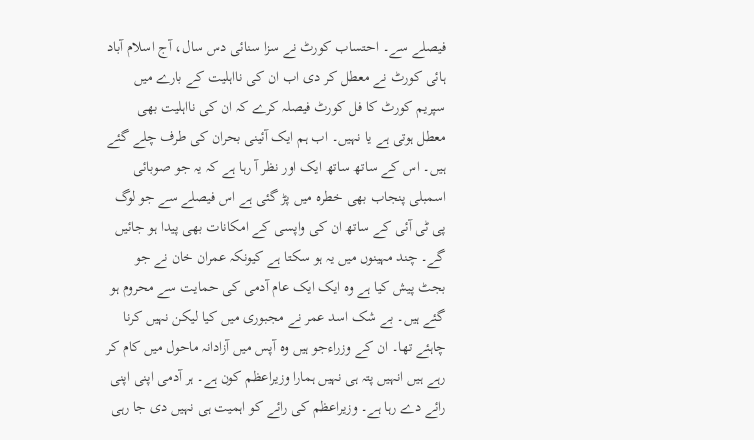فیصلے سے۔ احتساب کورٹ نے سزا سنائی دس سال، آج اسلام آباد ہائی کورٹ نے معطل کر دی اب ان کی نااہلیت کے بارے میں سپریم کورٹ کا فل کورٹ فیصلہ کرے کہ ان کی نااہلیت بھی معطل ہوتی ہے یا نہیں۔ اب ہم ایک آئینی بحران کی طرف چلے گئے ہیں۔ اس کے ساتھ ساتھ ایک اور نظر آ رہا ہے کہ یہ جو صوبائی اسمبلی پنجاب بھی خطرہ میں پڑ گئی ہے اس فیصلے سے جو لوگ پی ٹی آئی کے ساتھ ان کی واپسی کے امکانات بھی پیدا ہو جائیں گے۔ چند مہینوں میں یہ ہو سکتا ہے کیونکہ عمران خان نے جو بجٹ پیش کیا ہے وہ ایک ایک عام آدمی کی حمایت سے محروم ہو گئے ہیں۔ بے شک اسد عمر نے مجبوری میں کیا لیکن نہیں کرنا چاہئے تھا۔ ان کے وزراءجو ہیں وہ آپس میں آزادانہ ماحول میں کام کر رہے ہیں انہیں پتہ ہی نہیں ہمارا وزیراعظم کون ہے۔ ہر آدمی اپنی اپنی رائے دے رہا ہے۔ وزیراعظم کی رائے کو اہمیت ہی نہیں دی جا رہی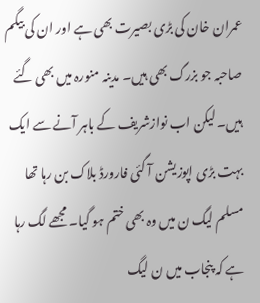عمران خان کی بڑی بصیرت بھی ہے اور ان کی بیگم صاحبہ جو بزرگ بھی ہیں۔ مدینہ منورہ میں بھی گئے ہیں۔ لیکن اب نوازشریف کے باہر آنے سے ایک بہت بڑی اپوزیشن آ گئی فارورڈ بلاک بن رہا تھا مسلم لیگ ن میں وہ بھی ختم ہو گیا۔ مجھے لگ رہا ہے کہ پنجاب میں ن لیگ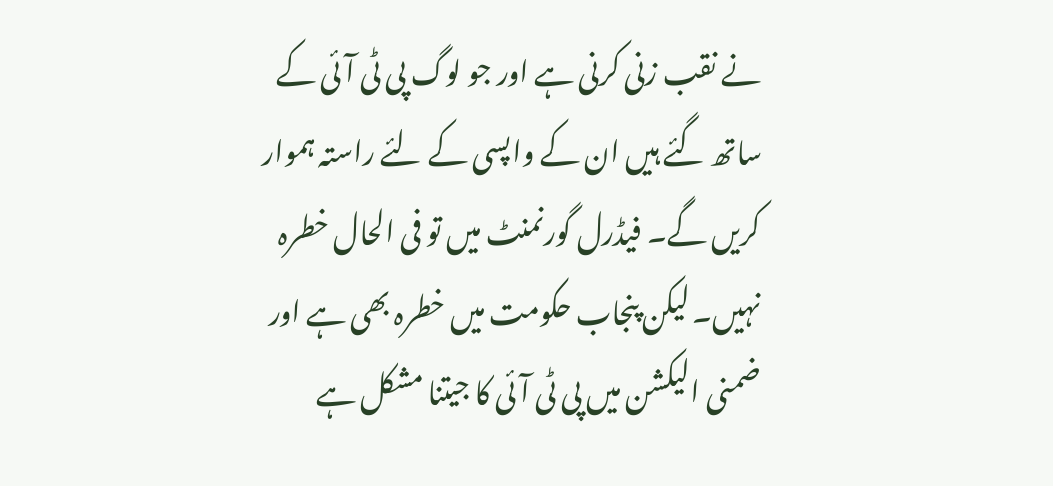نے نقب زنی کرنی ہے اور جو لوگ پی ٹی آئی کے ساتھ گئے ہیں ان کے واپسی کے لئے راستہ ہموار کریں گے۔ فیڈرل گورنمنٹ میں تو فی الحال خطرہ نہیں۔ لیکن پنجاب حکومت میں خطرہ بھی ہے اور ضمنی الیکشن میں پی ٹی آئی کا جیتنا مشکل ہے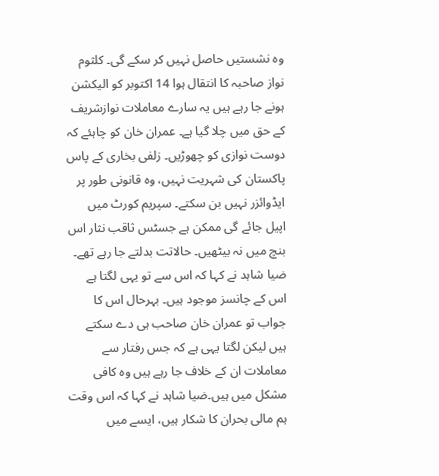وہ نشستیں حاصل نہیں کر سکے گی۔ کلثوم نواز صاحبہ کا انتقال ہوا 14 اکتوبر کو الیکشن ہونے جا رہے ہیں یہ سارے معاملات نوازشریف کے حق میں چلا گیا ہے۔ عمران خان کو چاہئے کہ دوست نوازی کو چھوڑیں۔ زلفی بخاری کے پاس پاکستان کی شہریت نہیں، وہ قانونی طور پر ایڈوائزر نہیں بن سکتے۔ سپریم کورٹ میں اپیل جائے گی ممکن ہے جسٹس ثاقب نثار اس بنچ میں نہ بیٹھیں۔ حالاتت بدلتے جا رہے تھے۔ ضیا شاہد نے کہا کہ اس سے تو یہی لگتا ہے اس کے چانسز موجود ہیں۔ بہرحال اس کا جواب تو عمران خان صاحب ہی دے سکتے ہیں لیکن لگتا یہی ہے کہ جس رفتار سے معاملات ان کے خلاف جا رہے ہیں وہ کافی مشکل میں ہیں۔ضیا شاہد نے کہا کہ اس وقت ہم مالی بحران کا شکار ہیں، ایسے میں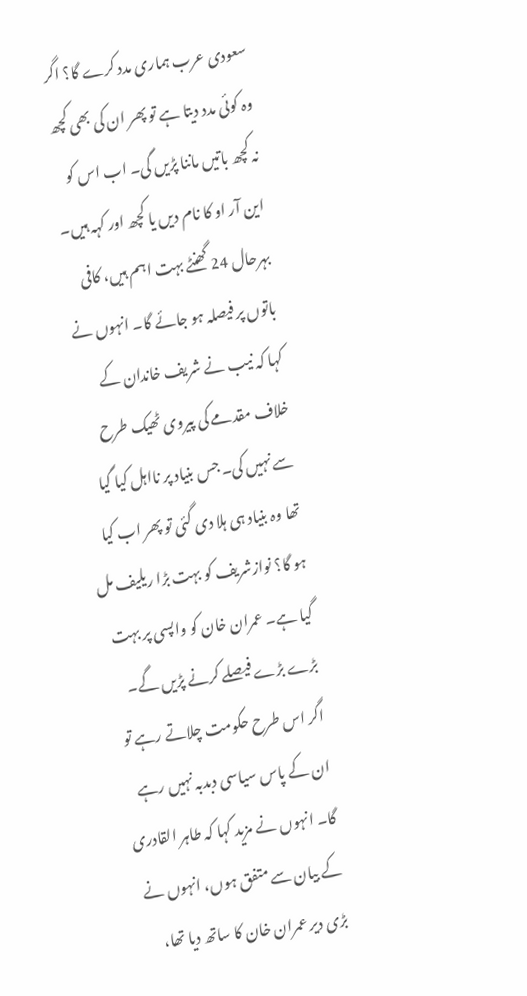سعودی عرب ہماری مدد کرے گا؟ اگر وہ کوئی مدد دیتا ہے تو پھر ان کی بھی کچھ نہ کچھ باتیں ماننا پڑیں گی۔ اب اس کو این آر او کا نام دیں یا کچھ اور کہہ ہیں۔ بہرحال 24 گھنٹے بہت اہم ہیں، کافی باتوں پر فیصلہ ہو جائے گا۔ انہوں نے کہا کہ نیب نے شریف خاندان کے خلاف مقدمے کی پیروی ٹھیک طرح سے نہیں کی۔ جس بنیاد پر نااہل کیا گیا تھا وہ بنیاد ہی ہلا دی گئی تو پھر اب کیا ہو گا؟ نوازشریف کو بہت بڑا ریلیف مل گیا ہے۔ عمران خان کو واپسی پر بہت بڑے بڑے فیصلے کرنے پڑیں گے۔ اگر اس طرح حکومت چلاتے رہے تو ان کے پاس سیاسی دبدبہ نہیں رہے گا۔ انہوں نے مزید کہا کہ طاہر القادری کے بیان سے متفق ہوں، انہوں نے بڑی دیر عمران خان کا ساتھ دیا تھا،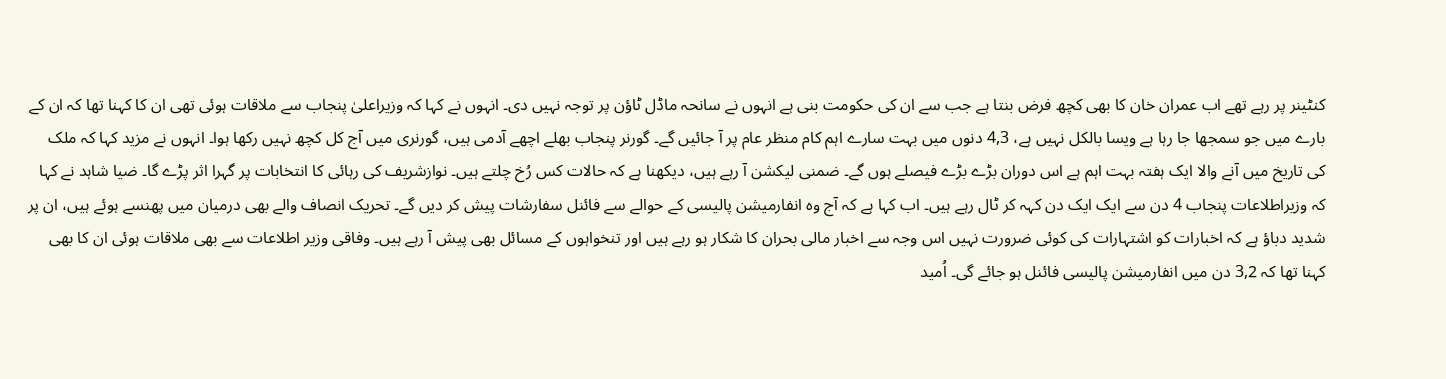کنٹینر پر رہے تھے اب عمران خان کا بھی کچھ فرض بنتا ہے جب سے ان کی حکومت بنی ہے انہوں نے سانحہ ماڈل ٹاؤن پر توجہ نہیں دی۔ انہوں نے کہا کہ وزیراعلیٰ پنجاب سے ملاقات ہوئی تھی ان کا کہنا تھا کہ ان کے بارے میں جو سمجھا جا رہا ہے ویسا بالکل نہیں ہے، 4,3 دنوں میں بہت سارے اہم کام منظر عام پر آ جائیں گے۔ گورنر پنجاب بھلے اچھے آدمی ہیں، گورنری میں آج کل کچھ نہیں رکھا ہوا۔ انہوں نے مزید کہا کہ ملک کی تاریخ میں آنے والا ایک ہفتہ بہت اہم ہے اس دوران بڑے بڑے فیصلے ہوں گے۔ ضمنی لیکشن آ رہے ہیں، دیکھنا ہے کہ حالات کس رُخ چلتے ہیں۔ نوازشریف کی رہائی کا انتخابات پر گہرا اثر پڑے گا۔ ضیا شاہد نے کہا کہ وزیراطلاعات پنجاب 4 دن سے ایک ایک دن کہہ کر ٹال رہے ہیں۔ اب کہا ہے کہ آج وہ انفارمیشن پالیسی کے حوالے سے فائنل سفارشات پیش کر دیں گے۔ تحریک انصاف والے بھی درمیان میں پھنسے ہوئے ہیں، ان پر شدید دباؤ ہے کہ اخبارات کو اشتہارات کی کوئی ضرورت نہیں اس وجہ سے اخبار مالی بحران کا شکار ہو رہے ہیں اور تنخواہوں کے مسائل بھی پیش آ رہے ہیں۔ وفاقی وزیر اطلاعات سے بھی ملاقات ہوئی ان کا بھی کہنا تھا کہ 3,2 دن میں انفارمیشن پالیسی فائنل ہو جائے گی۔ اُمید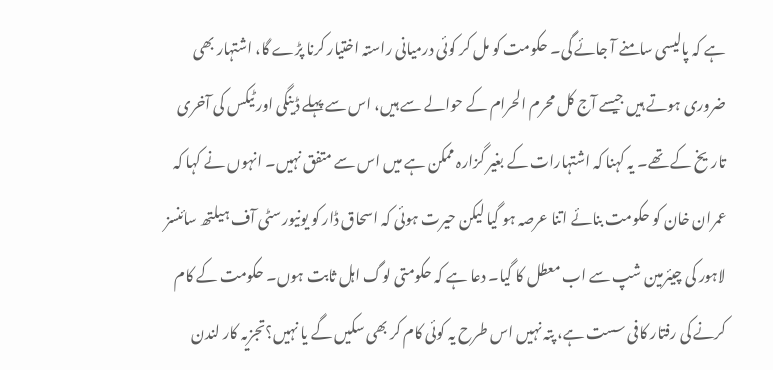ہے کہ پالیسی سامنے آ جائے گی۔ حکومت کو مل کر کوئی درمیانی راستہ اختیار کرنا پڑے گا، اشتہار بھی ضروری ہوتے ہیں جیسے آج کل محرم الحرام کے حوالے سے ہیں، اس سے پہلے ڈینگی اور ٹیکس کی آخری تاریخ کے تھے۔ یہ کہنا کہ اشتہارات کے بغیر گزارہ ممکن ہے میں اس سے متفق نہیں۔ انہوں نے کہا کہ عمران خان کو حکومت بنائے اتنا عرصہ ہو گیا لیکن حیرت ہوئی کہ اسحاق ڈار کو یونیورسٹی آف ہیلتھ سائنسز لاہور کی چیئرمین شپ سے اب معطل کا گیا۔ دعا ہے کہ حکومتی لوگ اہل ثابت ہوں۔ حکومت کے کام کرنے کی رفتار کافی سست ہے، پتہ نہیں اس طرح یہ کوئی کام کر بھی سکیں گے یا نہیں؟تجزیہ کار لندن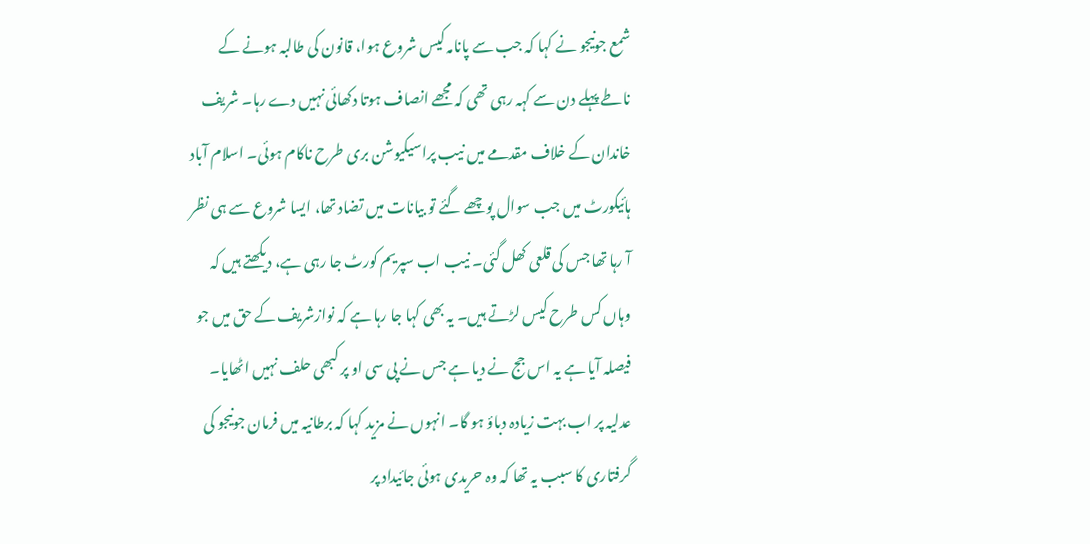شمع جونیجو نے کہا کہ جب سے پانامہ کیس شروع ہوا، قانون کی طالبہ ہونے کے ناطے پہلے دن سے کہہ رہی تھی کہ مجھے انصاف ہوتا دکھائی نہیں دے رہا۔ شریف خاندان کے خلاف مقدمے میں نیب پراسیکیوشن بری طرح ناکام ہوئی۔ اسلام آباد ہائیکورٹ میں جب سوال پوچھے گئے تو بیانات میں تضاد تھا، ایسا شروع سے ہی نظر آ رہا تھا جس کی قلعی کھل گئی۔ نیب اب سپریم کورٹ جا رہی ہے، دیکھتے ہیں کہ وہاں کس طرح کیس لڑتے ہیں۔ یہ بھی کہا جا رہا ہے کہ نوازشریف کے حق میں جو فیصلہ آیا ہے یہ اس جج نے دیا ہے جس نے پی سی او پر کبھی حلف نہیں اٹھایا۔ عدلیہ پر اب بہت زیادہ دباؤ ہو گا۔ انہوں نے مزید کہا کہ برطانیہ میں فرمان جونیجو کی گرفتاری کا سبب یہ تھا کہ وہ حریدی ہوئی جائیداد پر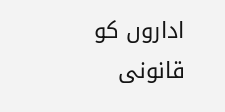اداروں کو قانونی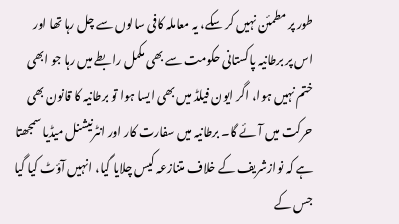طور پر مطمئن نہیں کر سکے، یہ معاملہ کافی سالوں سے چل رہا تھا اور اس پر برطانیہ پاکستانی حکومت سے بھی مکمل رابطے میں رہا جو ابھی ختم نہیں ہوا، اگر ایون فیلڈ میں بھی ایسا ہوا تو برطانیہ کا قانون بھی حرکت میں آئے گا۔ برطانیہ میں سفارت کار اور انٹرنیشنل میڈیا سمجھتا ہے کہ نوازشریف کے خلاف متنازعہ کیس چلایا گیا، انہیں آؤٹ کیا گیا جس کے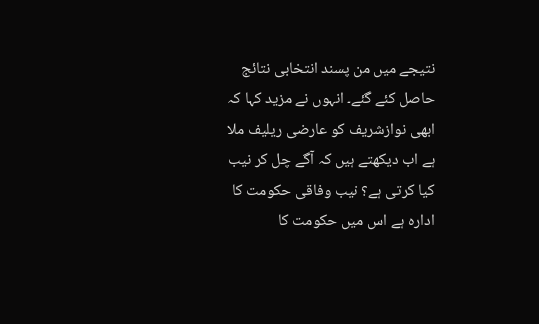نتیجے میں من پسند انتخابی نتائج حاصل کئے گئے۔ انہوں نے مزید کہا کہ ابھی نوازشریف کو عارضی ریلیف ملا ہے اب دیکھتے ہیں کہ آگے چل کر نیب کیا کرتی ہے؟ نیب وفاقی حکومت کا ادارہ ہے اس میں حکومت کا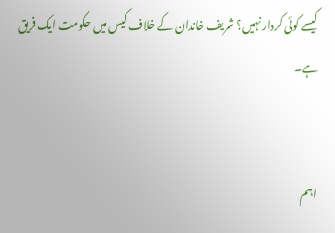کیسے کوئی کردار نہیں؟ شریف خاندان کے خلاف کیس میں حکومت ایک فریق ہے۔


اہم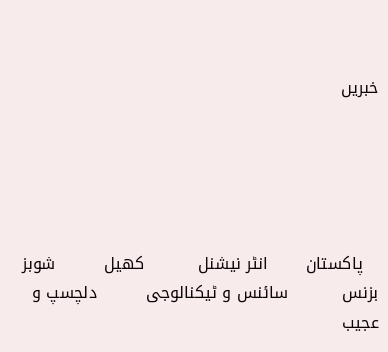خبریں





   پاکستان       انٹر نیشنل          کھیل         شوبز          بزنس          سائنس و ٹیکنالوجی         دلچسپ و عجیب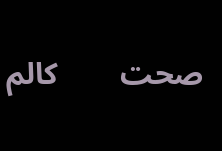صحت        کالم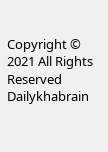Copyright © 2021 All Rights Reserved Dailykhabrain